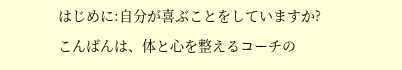はじめに:自分が喜ぶことをしていますか?
こんばんは、体と心を整えるコーチの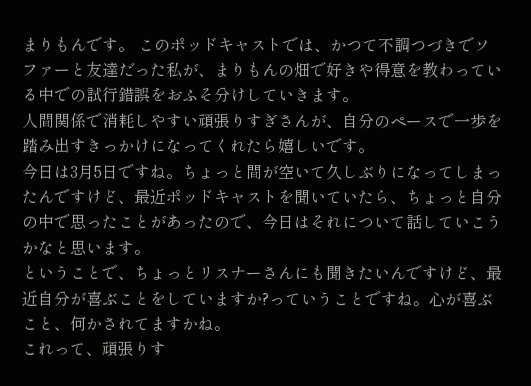まりもんです。 このポッドキャストでは、かつて不調つづきでソファーと友達だった私が、まりもんの畑で好きや得意を教わっている中での試行錯誤をおふそ分けしていきます。
人間関係で消耗しやすい頑張りすぎさんが、自分のペースで一歩を踏み出すきっかけになってくれたら嬉しいです。
今日は3月5日ですね。ちょっと間が空いて久しぶりになってしまったんですけど、最近ポッドキャストを聞いていたら、ちょっと自分の中で思ったことがあったので、今日はそれについて話していこうかなと思います。
ということで、ちょっとリスナーさんにも聞きたいんですけど、最近自分が喜ぶことをしていますか?っていうことですね。心が喜ぶこと、何かされてますかね。
これって、頑張りす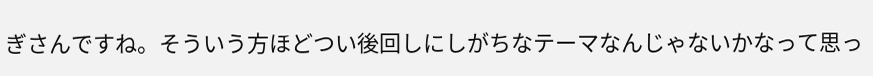ぎさんですね。そういう方ほどつい後回しにしがちなテーマなんじゃないかなって思っ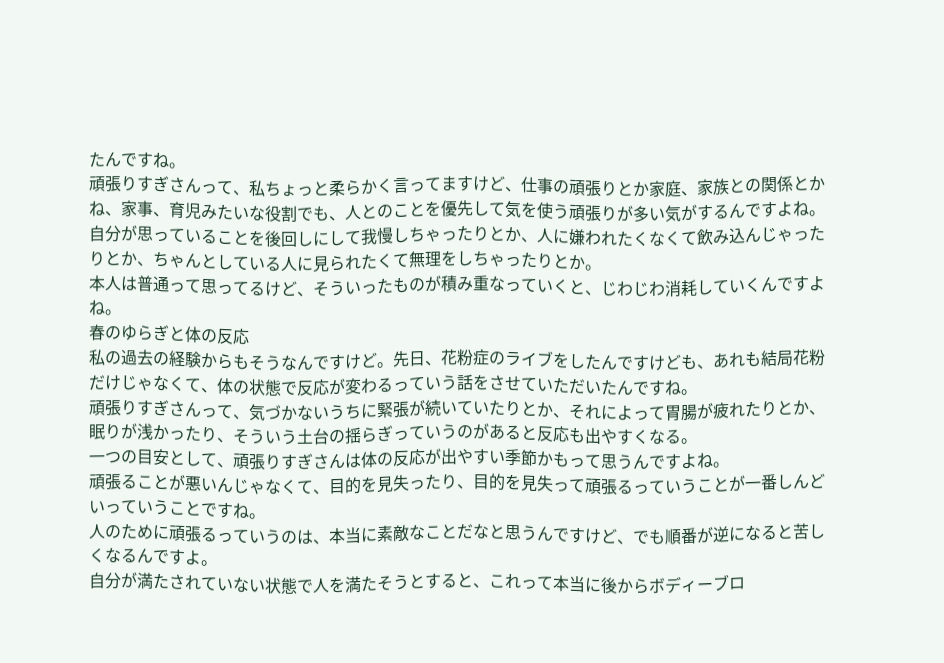たんですね。
頑張りすぎさんって、私ちょっと柔らかく言ってますけど、仕事の頑張りとか家庭、家族との関係とかね、家事、育児みたいな役割でも、人とのことを優先して気を使う頑張りが多い気がするんですよね。
自分が思っていることを後回しにして我慢しちゃったりとか、人に嫌われたくなくて飲み込んじゃったりとか、ちゃんとしている人に見られたくて無理をしちゃったりとか。
本人は普通って思ってるけど、そういったものが積み重なっていくと、じわじわ消耗していくんですよね。
春のゆらぎと体の反応
私の過去の経験からもそうなんですけど。先日、花粉症のライブをしたんですけども、あれも結局花粉だけじゃなくて、体の状態で反応が変わるっていう話をさせていただいたんですね。
頑張りすぎさんって、気づかないうちに緊張が続いていたりとか、それによって胃腸が疲れたりとか、眠りが浅かったり、そういう土台の揺らぎっていうのがあると反応も出やすくなる。
一つの目安として、頑張りすぎさんは体の反応が出やすい季節かもって思うんですよね。
頑張ることが悪いんじゃなくて、目的を見失ったり、目的を見失って頑張るっていうことが一番しんどいっていうことですね。
人のために頑張るっていうのは、本当に素敵なことだなと思うんですけど、でも順番が逆になると苦しくなるんですよ。
自分が満たされていない状態で人を満たそうとすると、これって本当に後からボディーブロ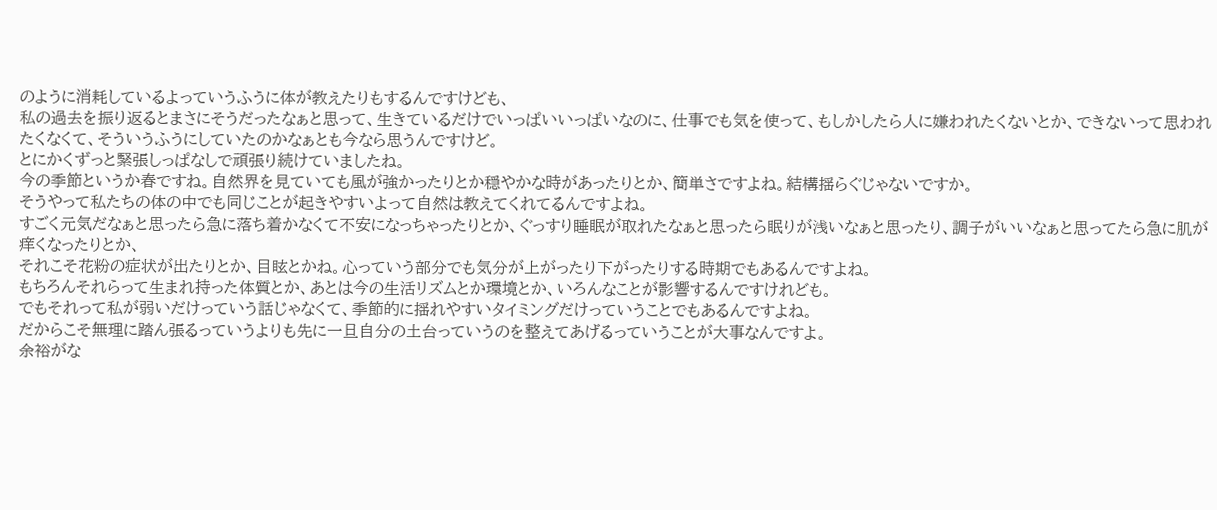のように消耗しているよっていうふうに体が教えたりもするんですけども、
私の過去を振り返るとまさにそうだったなぁと思って、生きているだけでいっぱいいっぱいなのに、仕事でも気を使って、もしかしたら人に嫌われたくないとか、できないって思われたくなくて、そういうふうにしていたのかなぁとも今なら思うんですけど。
とにかくずっと緊張しっぱなしで頑張り続けていましたね。
今の季節というか春ですね。自然界を見ていても風が強かったりとか穏やかな時があったりとか、簡単さですよね。結構揺らぐじゃないですか。
そうやって私たちの体の中でも同じことが起きやすいよって自然は教えてくれてるんですよね。
すごく元気だなぁと思ったら急に落ち着かなくて不安になっちゃったりとか、ぐっすり睡眠が取れたなぁと思ったら眠りが浅いなぁと思ったり、調子がいいなぁと思ってたら急に肌が痒くなったりとか、
それこそ花粉の症状が出たりとか、目眩とかね。心っていう部分でも気分が上がったり下がったりする時期でもあるんですよね。
もちろんそれらって生まれ持った体質とか、あとは今の生活リズムとか環境とか、いろんなことが影響するんですけれども。
でもそれって私が弱いだけっていう話じゃなくて、季節的に揺れやすいタイミングだけっていうことでもあるんですよね。
だからこそ無理に踏ん張るっていうよりも先に一旦自分の土台っていうのを整えてあげるっていうことが大事なんですよ。
余裕がな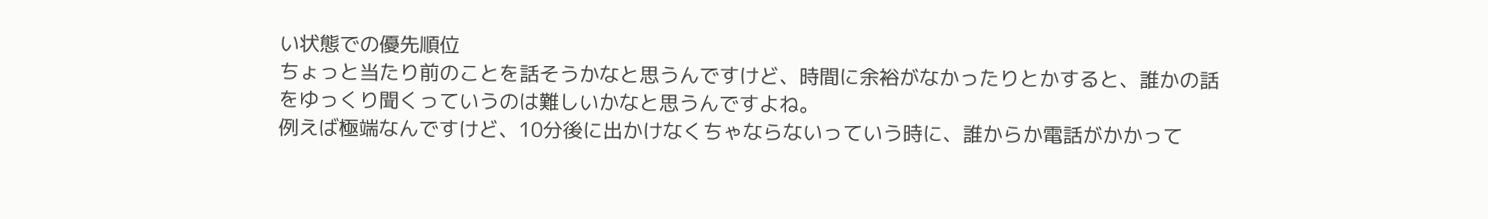い状態での優先順位
ちょっと当たり前のことを話そうかなと思うんですけど、時間に余裕がなかったりとかすると、誰かの話をゆっくり聞くっていうのは難しいかなと思うんですよね。
例えば極端なんですけど、10分後に出かけなくちゃならないっていう時に、誰からか電話がかかって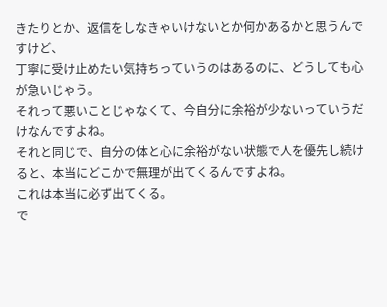きたりとか、返信をしなきゃいけないとか何かあるかと思うんですけど、
丁寧に受け止めたい気持ちっていうのはあるのに、どうしても心が急いじゃう。
それって悪いことじゃなくて、今自分に余裕が少ないっていうだけなんですよね。
それと同じで、自分の体と心に余裕がない状態で人を優先し続けると、本当にどこかで無理が出てくるんですよね。
これは本当に必ず出てくる。
で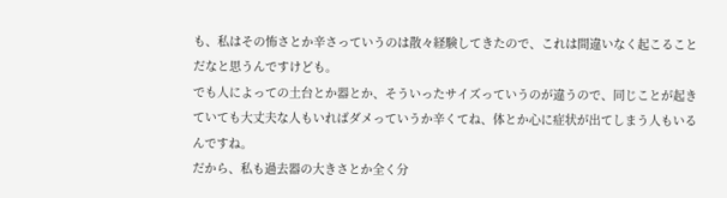も、私はその怖さとか辛さっていうのは散々経験してきたので、これは間違いなく起こることだなと思うんですけども。
でも人によっての土台とか器とか、そういったサイズっていうのが違うので、同じことが起きていても大丈夫な人もいればダメっていうか辛くてね、体とか心に症状が出てしまう人もいるんですね。
だから、私も過去器の大きさとか全く分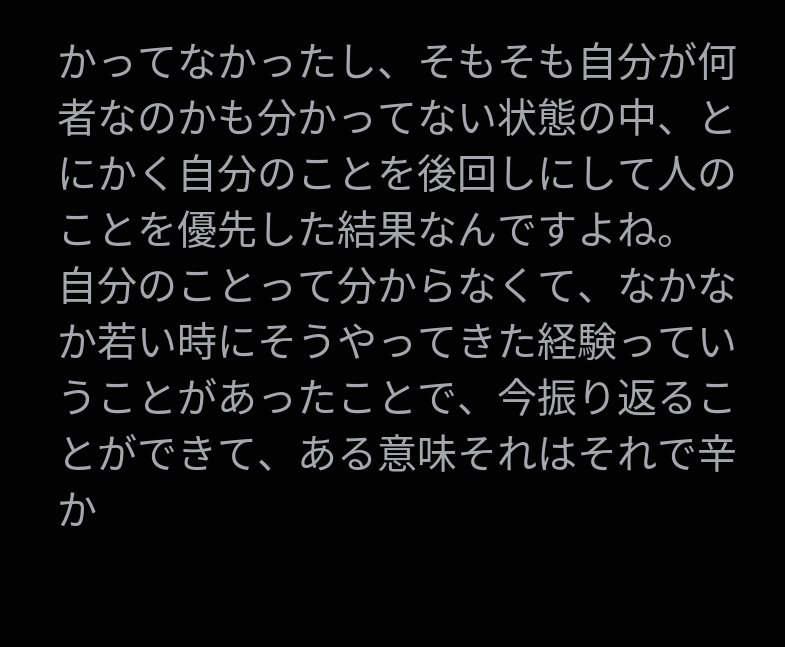かってなかったし、そもそも自分が何者なのかも分かってない状態の中、とにかく自分のことを後回しにして人のことを優先した結果なんですよね。
自分のことって分からなくて、なかなか若い時にそうやってきた経験っていうことがあったことで、今振り返ることができて、ある意味それはそれで辛か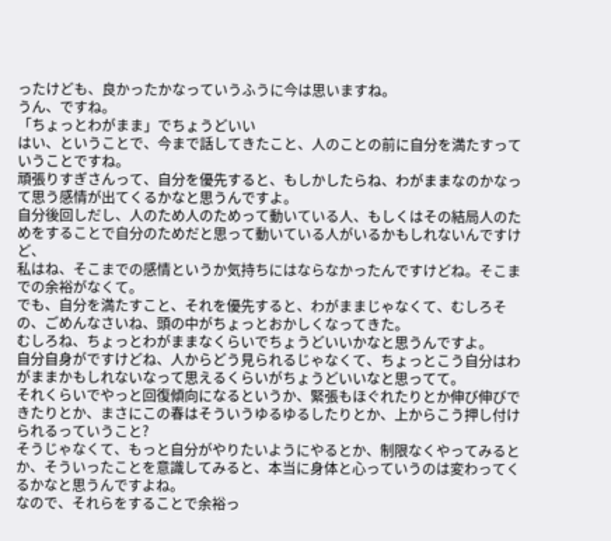ったけども、良かったかなっていうふうに今は思いますね。
うん、ですね。
「ちょっとわがまま」でちょうどいい
はい、ということで、今まで話してきたこと、人のことの前に自分を満たすっていうことですね。
頑張りすぎさんって、自分を優先すると、もしかしたらね、わがままなのかなって思う感情が出てくるかなと思うんですよ。
自分後回しだし、人のため人のためって動いている人、もしくはその結局人のためをすることで自分のためだと思って動いている人がいるかもしれないんですけど、
私はね、そこまでの感情というか気持ちにはならなかったんですけどね。そこまでの余裕がなくて。
でも、自分を満たすこと、それを優先すると、わがままじゃなくて、むしろその、ごめんなさいね、頭の中がちょっとおかしくなってきた。
むしろね、ちょっとわがままなくらいでちょうどいいかなと思うんですよ。
自分自身がですけどね、人からどう見られるじゃなくて、ちょっとこう自分はわがままかもしれないなって思えるくらいがちょうどいいなと思ってて。
それくらいでやっと回復傾向になるというか、緊張もほぐれたりとか伸び伸びできたりとか、まさにこの春はそういうゆるゆるしたりとか、上からこう押し付けられるっていうこと?
そうじゃなくて、もっと自分がやりたいようにやるとか、制限なくやってみるとか、そういったことを意識してみると、本当に身体と心っていうのは変わってくるかなと思うんですよね。
なので、それらをすることで余裕っ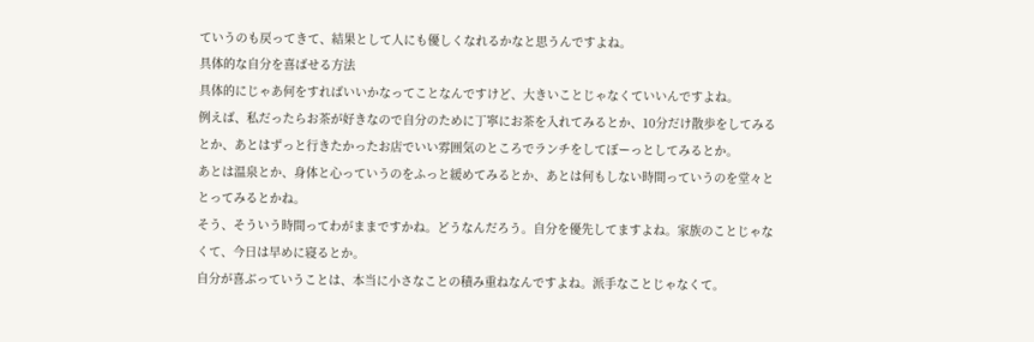ていうのも戻ってきて、結果として人にも優しくなれるかなと思うんですよね。
具体的な自分を喜ばせる方法
具体的にじゃあ何をすればいいかなってことなんですけど、大きいことじゃなくていいんですよね。
例えば、私だったらお茶が好きなので自分のために丁寧にお茶を入れてみるとか、10分だけ散歩をしてみるとか、あとはずっと行きたかったお店でいい雰囲気のところでランチをしてぼーっとしてみるとか。
あとは温泉とか、身体と心っていうのをふっと緩めてみるとか、あとは何もしない時間っていうのを堂々ととってみるとかね。
そう、そういう時間ってわがままですかね。どうなんだろう。自分を優先してますよね。家族のことじゃなくて、今日は早めに寝るとか。
自分が喜ぶっていうことは、本当に小さなことの積み重ねなんですよね。派手なことじゃなくて。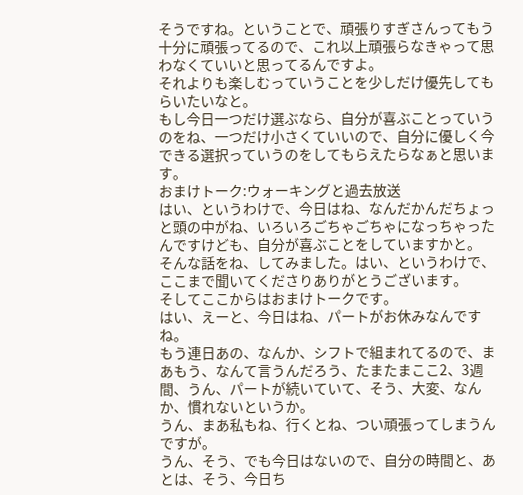そうですね。ということで、頑張りすぎさんってもう十分に頑張ってるので、これ以上頑張らなきゃって思わなくていいと思ってるんですよ。
それよりも楽しむっていうことを少しだけ優先してもらいたいなと。
もし今日一つだけ選ぶなら、自分が喜ぶことっていうのをね、一つだけ小さくていいので、自分に優しく今できる選択っていうのをしてもらえたらなぁと思います。
おまけトーク:ウォーキングと過去放送
はい、というわけで、今日はね、なんだかんだちょっと頭の中がね、いろいろごちゃごちゃになっちゃったんですけども、自分が喜ぶことをしていますかと。
そんな話をね、してみました。はい、というわけで、ここまで聞いてくださりありがとうございます。
そしてここからはおまけトークです。
はい、えーと、今日はね、パートがお休みなんですね。
もう連日あの、なんか、シフトで組まれてるので、まあもう、なんて言うんだろう、たまたまここ2、3週間、うん、パートが続いていて、そう、大変、なんか、慣れないというか。
うん、まあ私もね、行くとね、つい頑張ってしまうんですが。
うん、そう、でも今日はないので、自分の時間と、あとは、そう、今日ち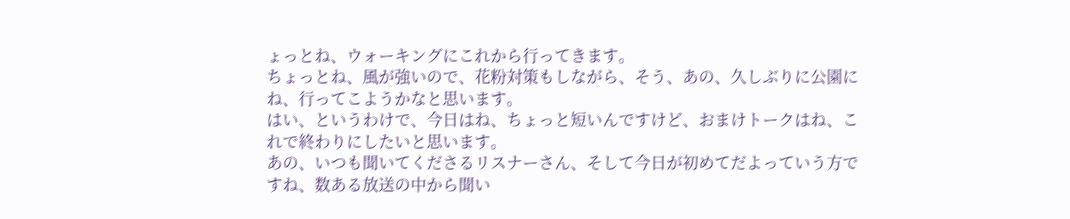ょっとね、ウォーキングにこれから行ってきます。
ちょっとね、風が強いので、花粉対策もしながら、そう、あの、久しぶりに公園にね、行ってこようかなと思います。
はい、というわけで、今日はね、ちょっと短いんですけど、おまけトークはね、これで終わりにしたいと思います。
あの、いつも聞いてくださるリスナーさん、そして今日が初めてだよっていう方ですね、数ある放送の中から聞い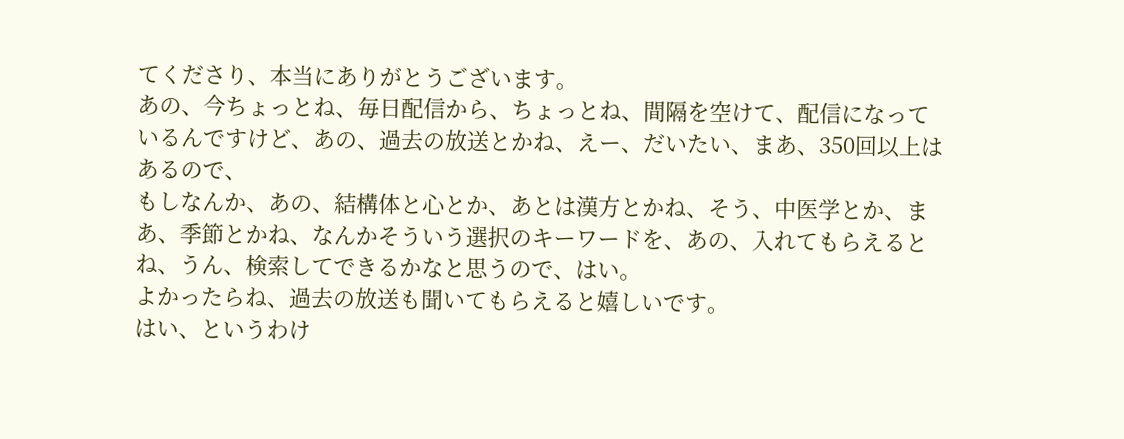てくださり、本当にありがとうございます。
あの、今ちょっとね、毎日配信から、ちょっとね、間隔を空けて、配信になっているんですけど、あの、過去の放送とかね、えー、だいたい、まあ、350回以上はあるので、
もしなんか、あの、結構体と心とか、あとは漢方とかね、そう、中医学とか、まあ、季節とかね、なんかそういう選択のキーワードを、あの、入れてもらえるとね、うん、検索してできるかなと思うので、はい。
よかったらね、過去の放送も聞いてもらえると嬉しいです。
はい、というわけ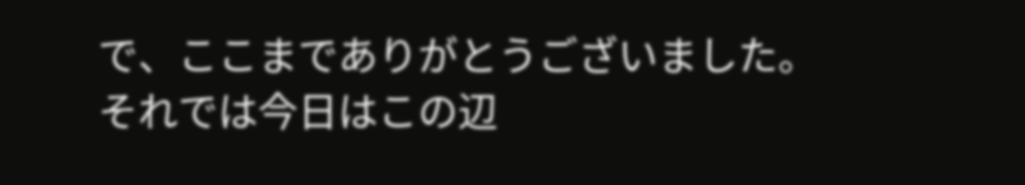で、ここまでありがとうございました。
それでは今日はこの辺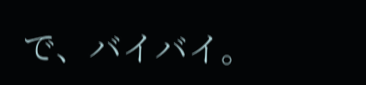で、バイバイ。